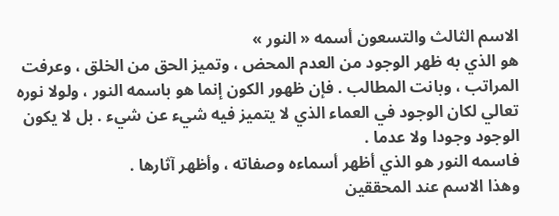الاسم الثالث والتسعون أسمه « النور »
هو الذي به ظهر الوجود من العدم المحض ، وتميز الحق من الخلق ، وعرفت المراتب ، وبانت المطالب . فإن ظهور الكون إنما هو باسمه النور ، ولولا نوره تعالي لكان الوجود في العماء الذي لا يتميز فيه شيء عن شيء . بل لا يكون الوجود وجودا ولا عدما .
فاسمه النور هو الذي أظهر أسماءه وصفاته ، وأظهر آثارها .
وهذا الاسم عند المحققين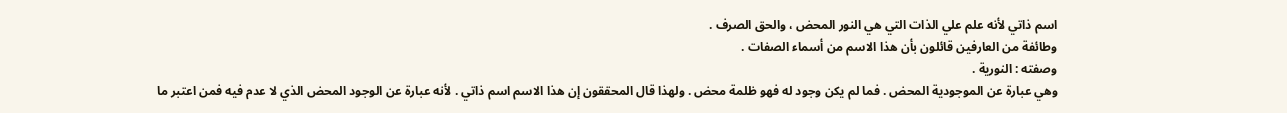اسم ذاتي لأنه علم علي الذات التي هي النور المحض ، والحق الصرف .
وطائفة من العارفين قائلون بأن هذا الاسم من أسماء الصفات .
وصفته : النورية .
وهي عبارة عن الموجودية المحض . فما لم يكن وجود له فهو ظلمة محض . ولهذا قال المحققون إن هذا الاسم اسم ذاتي . لأنه عبارة عن الوجود المحض الذي لا عدم فيه فمن اعتبر ما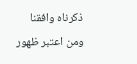ذكرناه وافقنا ومن اعتبر ظهور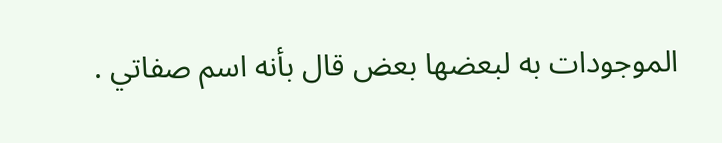الموجودات به لبعضها بعض قال بأنه اسم صفاتي .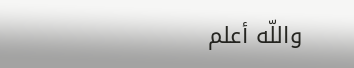واللّه أعلم